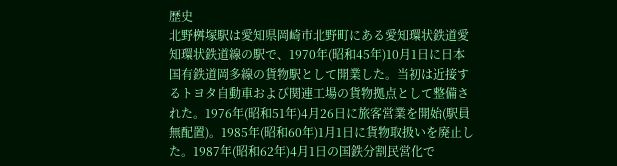歴史
北野桝塚駅は愛知県岡崎市北野町にある愛知環状鉄道愛知環状鉄道線の駅で、1970年(昭和45年)10月1日に日本国有鉄道岡多線の貨物駅として開業した。当初は近接するトヨタ自動車および関連工場の貨物拠点として整備された。1976年(昭和51年)4月26日に旅客営業を開始(駅員無配置)。1985年(昭和60年)1月1日に貨物取扱いを廃止した。1987年(昭和62年)4月1日の国鉄分割民営化で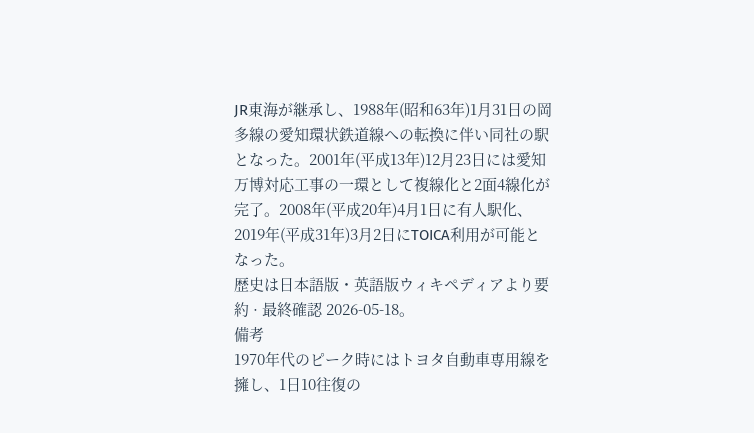JR東海が継承し、1988年(昭和63年)1月31日の岡多線の愛知環状鉄道線への転換に伴い同社の駅となった。2001年(平成13年)12月23日には愛知万博対応工事の一環として複線化と2面4線化が完了。2008年(平成20年)4月1日に有人駅化、2019年(平成31年)3月2日にTOICA利用が可能となった。
歴史は日本語版・英語版ウィキペディアより要約 · 最終確認 2026-05-18。
備考
1970年代のピーク時にはトヨタ自動車専用線を擁し、1日10往復の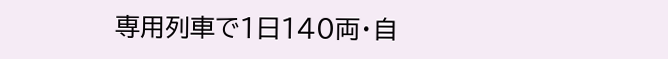専用列車で1日140両・自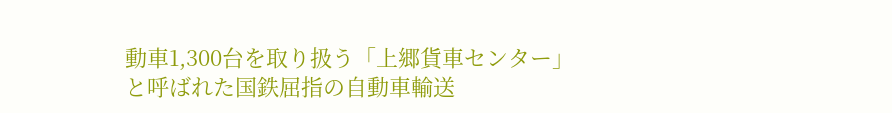動車1,300台を取り扱う「上郷貨車センター」と呼ばれた国鉄屈指の自動車輸送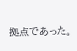拠点であった。